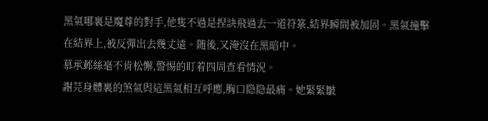黑氣哪裏是魔尊的對手,他隻不過是捏訣飛過去一道符箓,結界瞬間被加固。黑氣撞擊在結界上,被反彈出去幾丈遠。随後,又淹沒在黑暗中。
慕承邺絲毫不肯松懈,警惕的盯着四周查看情況。
謝芫身體裏的煞氣與這黑氣相互呼應,胸口隐隐最痛。她緊緊皺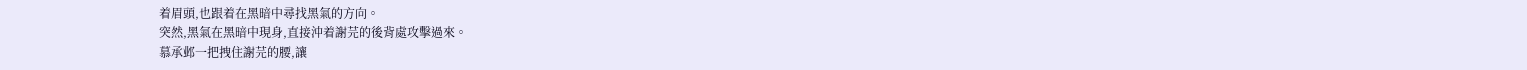着眉頭,也跟着在黑暗中尋找黑氣的方向。
突然,黑氣在黑暗中現身,直接沖着謝芫的後背處攻擊過來。
慕承邺一把拽住謝芫的腰,讓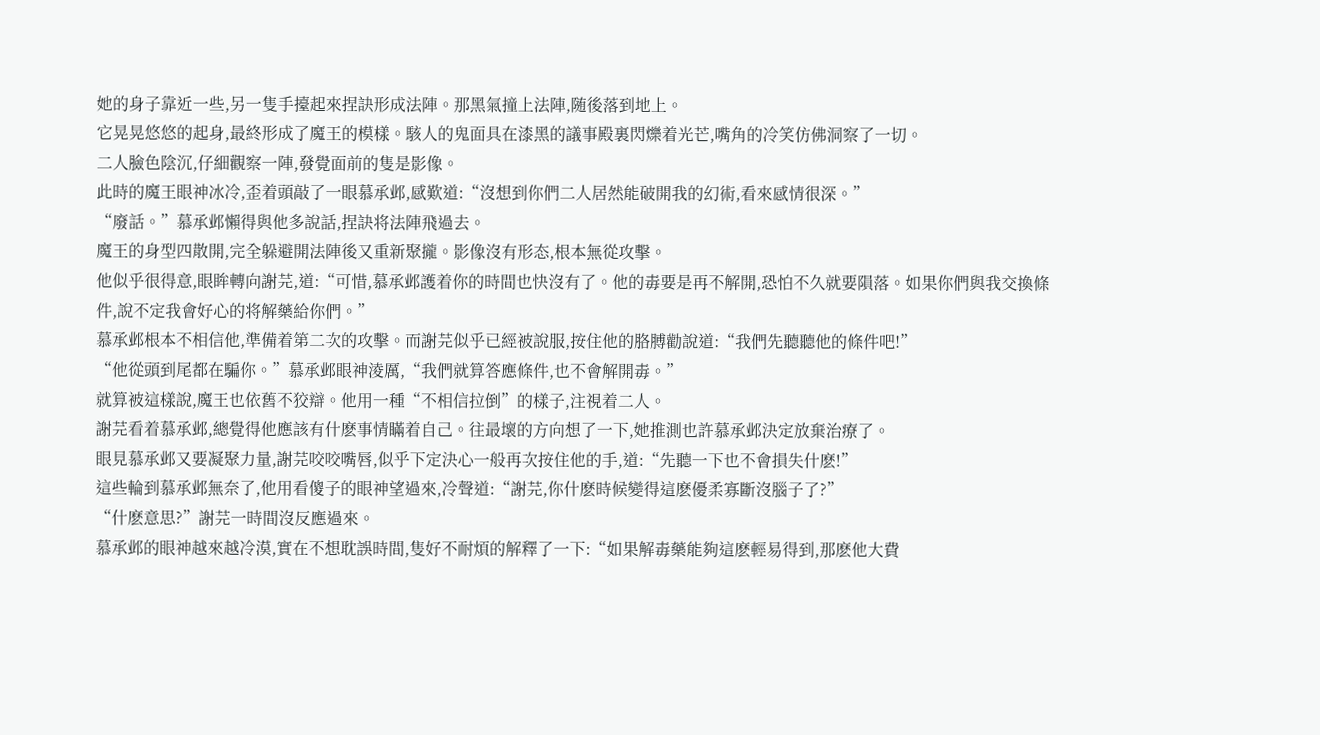她的身子靠近一些,另一隻手擡起來捏訣形成法陣。那黑氣撞上法陣,随後落到地上。
它晃晃悠悠的起身,最終形成了魔王的模樣。駭人的鬼面具在漆黑的議事殿裏閃爍着光芒,嘴角的冷笑仿佛洞察了一切。
二人臉色陰沉,仔細觀察一陣,發覺面前的隻是影像。
此時的魔王眼神冰冷,歪着頭敲了一眼慕承邺,感歎道:“沒想到你們二人居然能破開我的幻術,看來感情很深。”
“廢話。”慕承邺懶得與他多說話,捏訣将法陣飛過去。
魔王的身型四散開,完全躲避開法陣後又重新聚攏。影像沒有形态,根本無從攻擊。
他似乎很得意,眼眸轉向謝芫,道:“可惜,慕承邺護着你的時間也快沒有了。他的毒要是再不解開,恐怕不久就要隕落。如果你們與我交換條件,說不定我會好心的将解藥給你們。”
慕承邺根本不相信他,準備着第二次的攻擊。而謝芫似乎已經被說服,按住他的胳膊勸說道:“我們先聽聽他的條件吧!”
“他從頭到尾都在騙你。”慕承邺眼神淩厲,“我們就算答應條件,也不會解開毒。”
就算被這樣說,魔王也依舊不狡辯。他用一種“不相信拉倒”的樣子,注視着二人。
謝芫看着慕承邺,總覺得他應該有什麽事情瞞着自己。往最壞的方向想了一下,她推測也許慕承邺決定放棄治療了。
眼見慕承邺又要凝聚力量,謝芫咬咬嘴唇,似乎下定決心一般再次按住他的手,道:“先聽一下也不會損失什麽!”
這些輪到慕承邺無奈了,他用看傻子的眼神望過來,冷聲道:“謝芫,你什麽時候變得這麽優柔寡斷沒腦子了?”
“什麽意思?”謝芫一時間沒反應過來。
慕承邺的眼神越來越冷漠,實在不想耽誤時間,隻好不耐煩的解釋了一下:“如果解毒藥能夠這麽輕易得到,那麽他大費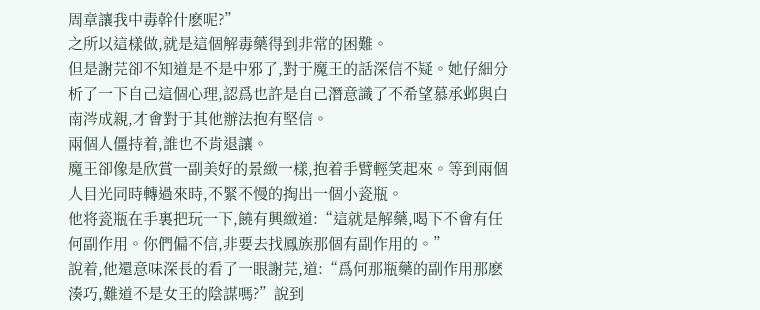周章讓我中毒幹什麽呢?”
之所以這樣做,就是這個解毒藥得到非常的困難。
但是謝芫卻不知道是不是中邪了,對于魔王的話深信不疑。她仔細分析了一下自己這個心理,認爲也許是自己潛意識了不希望慕承邺與白南涔成親,才會對于其他辦法抱有堅信。
兩個人僵持着,誰也不肯退讓。
魔王卻像是欣賞一副美好的景緻一樣,抱着手臂輕笑起來。等到兩個人目光同時轉過來時,不緊不慢的掏出一個小瓷瓶。
他将瓷瓶在手裏把玩一下,饒有興緻道:“這就是解藥,喝下不會有任何副作用。你們偏不信,非要去找鳳族那個有副作用的。”
說着,他還意味深長的看了一眼謝芫,道:“爲何那瓶藥的副作用那麽湊巧,難道不是女王的陰謀嗎?”說到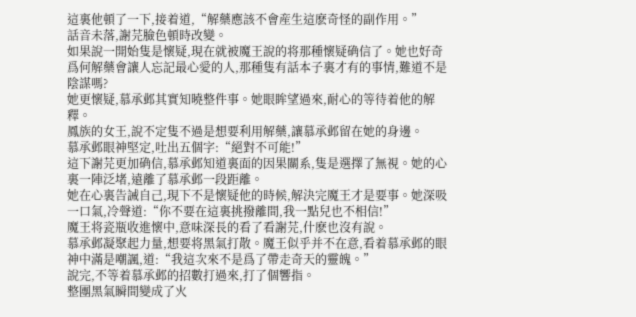這裏他頓了一下,接着道,“解藥應該不會産生這麽奇怪的副作用。”
話音未落,謝芫臉色頓時改變。
如果說一開始隻是懷疑,現在就被魔王說的将那種懷疑确信了。她也好奇爲何解藥會讓人忘記最心愛的人,那種隻有話本子裏才有的事情,難道不是陰謀嗎?
她更懷疑,慕承邺其實知曉整件事。她眼眸望過來,耐心的等待着他的解釋。
鳳族的女王,說不定隻不過是想要利用解藥,讓慕承邺留在她的身邊。
慕承邺眼神堅定,吐出五個字:“絕對不可能!”
這下謝芫更加确信,慕承邺知道裏面的因果關系,隻是選擇了無視。她的心裏一陣泛堵,遠離了慕承邺一段距離。
她在心裏告誡自己,現下不是懷疑他的時候,解決完魔王才是要事。她深吸一口氣,冷聲道:“你不要在這裏挑撥離間,我一點兒也不相信!”
魔王将瓷瓶收進懷中,意味深長的看了看謝芫,什麽也沒有說。
慕承邺凝聚起力量,想要将黑氣打散。魔王似乎并不在意,看着慕承邺的眼神中滿是嘲諷,道:“我這次來不是爲了帶走奇天的靈魄。”
說完,不等着慕承邺的招數打過來,打了個響指。
整團黑氣瞬間變成了火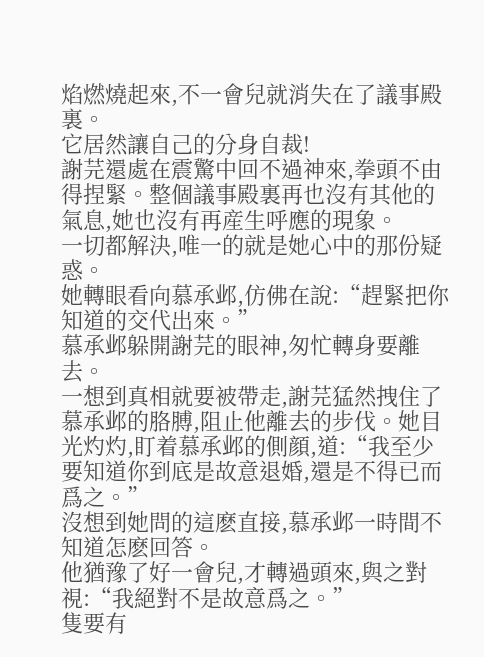焰燃燒起來,不一會兒就消失在了議事殿裏。
它居然讓自己的分身自裁!
謝芫還處在震驚中回不過神來,拳頭不由得捏緊。整個議事殿裏再也沒有其他的氣息,她也沒有再産生呼應的現象。
一切都解決,唯一的就是她心中的那份疑惑。
她轉眼看向慕承邺,仿佛在說:“趕緊把你知道的交代出來。”
慕承邺躲開謝芫的眼神,匆忙轉身要離去。
一想到真相就要被帶走,謝芫猛然拽住了慕承邺的胳膊,阻止他離去的步伐。她目光灼灼,盯着慕承邺的側顔,道:“我至少要知道你到底是故意退婚,還是不得已而爲之。”
沒想到她問的這麽直接,慕承邺一時間不知道怎麽回答。
他猶豫了好一會兒,才轉過頭來,與之對視:“我絕對不是故意爲之。”
隻要有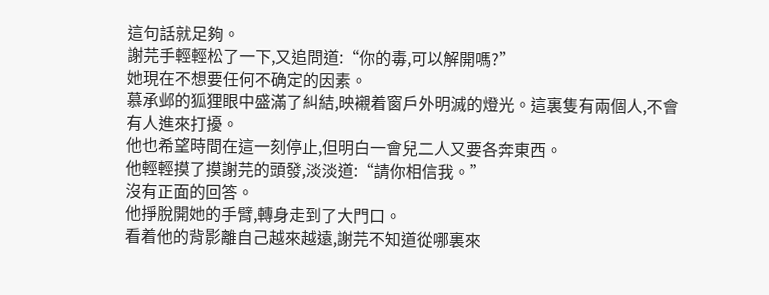這句話就足夠。
謝芫手輕輕松了一下,又追問道:“你的毒,可以解開嗎?”
她現在不想要任何不确定的因素。
慕承邺的狐狸眼中盛滿了糾結,映襯着窗戶外明滅的燈光。這裏隻有兩個人,不會有人進來打擾。
他也希望時間在這一刻停止,但明白一會兒二人又要各奔東西。
他輕輕摸了摸謝芫的頭發,淡淡道:“請你相信我。”
沒有正面的回答。
他掙脫開她的手臂,轉身走到了大門口。
看着他的背影離自己越來越遠,謝芫不知道從哪裏來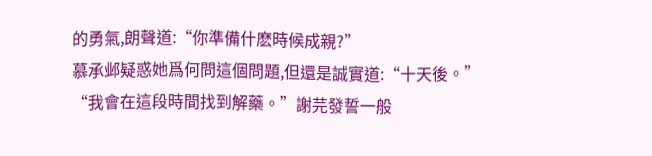的勇氣,朗聲道:“你準備什麽時候成親?”
慕承邺疑惑她爲何問這個問題,但還是誠實道:“十天後。”
“我會在這段時間找到解藥。”謝芫發誓一般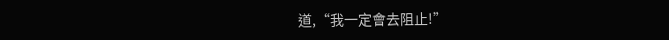道,“我一定會去阻止!”